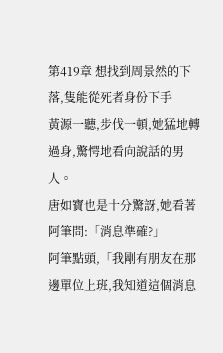第419章 想找到周景然的下落,隻能從死者身份下手
黃源一聽,步伐一頓,她猛地轉過身,驚愕地看向說話的男人。
唐如寶也是十分驚訝,她看著阿筆問:「消息準確?」
阿筆點頭,「我剛有朋友在那邊單位上班,我知道這個消息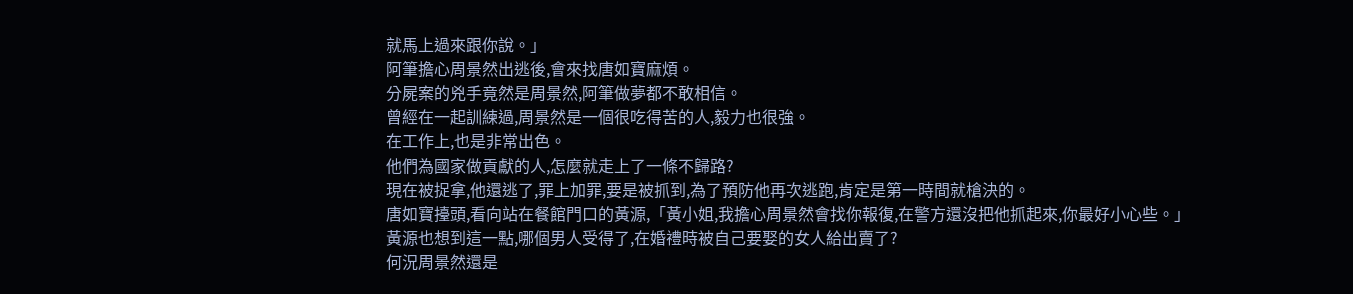就馬上過來跟你說。」
阿筆擔心周景然出逃後,會來找唐如寶麻煩。
分屍案的兇手竟然是周景然,阿筆做夢都不敢相信。
曾經在一起訓練過,周景然是一個很吃得苦的人,毅力也很強。
在工作上,也是非常出色。
他們為國家做貢獻的人,怎麼就走上了一條不歸路?
現在被捉拿,他還逃了,罪上加罪,要是被抓到,為了預防他再次逃跑,肯定是第一時間就槍決的。
唐如寶擡頭,看向站在餐館門口的黃源,「黃小姐,我擔心周景然會找你報復,在警方還沒把他抓起來,你最好小心些。」
黃源也想到這一點,哪個男人受得了,在婚禮時被自己要娶的女人給出賣了?
何況周景然還是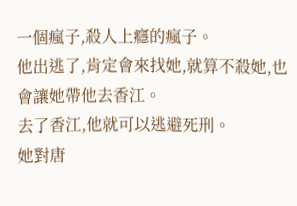一個瘋子,殺人上癮的瘋子。
他出逃了,肯定會來找她,就算不殺她,也會讓她帶他去香江。
去了香江,他就可以逃避死刑。
她對唐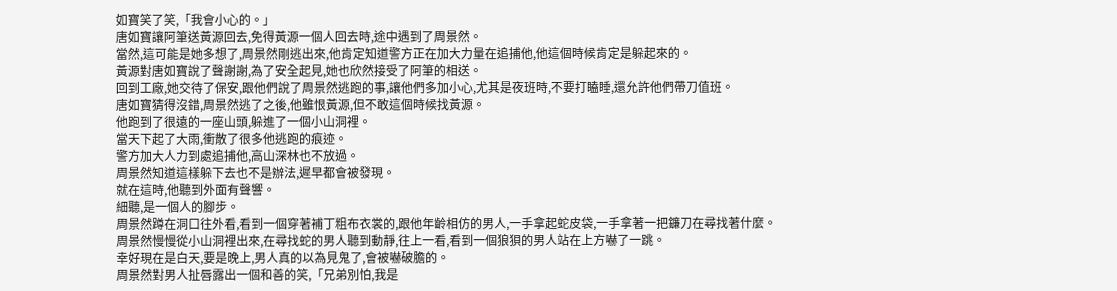如寶笑了笑,「我會小心的。」
唐如寶讓阿筆送黃源回去,免得黃源一個人回去時,途中遇到了周景然。
當然,這可能是她多想了,周景然剛逃出來,他肯定知道警方正在加大力量在追捕他,他這個時候肯定是躲起來的。
黃源對唐如寶說了聲謝謝,為了安全起見,她也欣然接受了阿筆的相送。
回到工廠,她交待了保安,跟他們說了周景然逃跑的事,讓他們多加小心,尤其是夜班時,不要打瞌睡,還允許他們帶刀值班。
唐如寶猜得沒錯,周景然逃了之後,他雖恨黃源,但不敢這個時候找黃源。
他跑到了很遠的一座山頭,躲進了一個小山洞裡。
當天下起了大雨,衝散了很多他逃跑的痕迹。
警方加大人力到處追捕他,高山深林也不放過。
周景然知道這樣躲下去也不是辦法,遲早都會被發現。
就在這時,他聽到外面有聲響。
細聽,是一個人的腳步。
周景然蹲在洞口往外看,看到一個穿著補丁粗布衣裳的,跟他年齡相仿的男人,一手拿起蛇皮袋,一手拿著一把鐮刀在尋找著什麼。
周景然慢慢從小山洞裡出來,在尋找蛇的男人聽到動靜,往上一看,看到一個狼狽的男人站在上方嚇了一跳。
幸好現在是白天,要是晚上,男人真的以為見鬼了,會被嚇破膽的。
周景然對男人扯唇露出一個和善的笑,「兄弟別怕,我是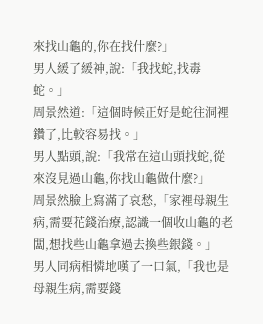來找山龜的,你在找什麼?」
男人緩了緩神,說:「我找蛇,找毒蛇。」
周景然道:「這個時候正好是蛇往洞裡鑽了,比較容易找。」
男人點頭,說:「我常在這山頭找蛇,從來沒見過山龜,你找山龜做什麼?」
周景然臉上寫滿了哀愁,「家裡母親生病,需要花錢治療,認識一個收山龜的老闆,想找些山龜拿過去換些銀錢。」
男人同病相憐地嘆了一口氣,「我也是母親生病,需要錢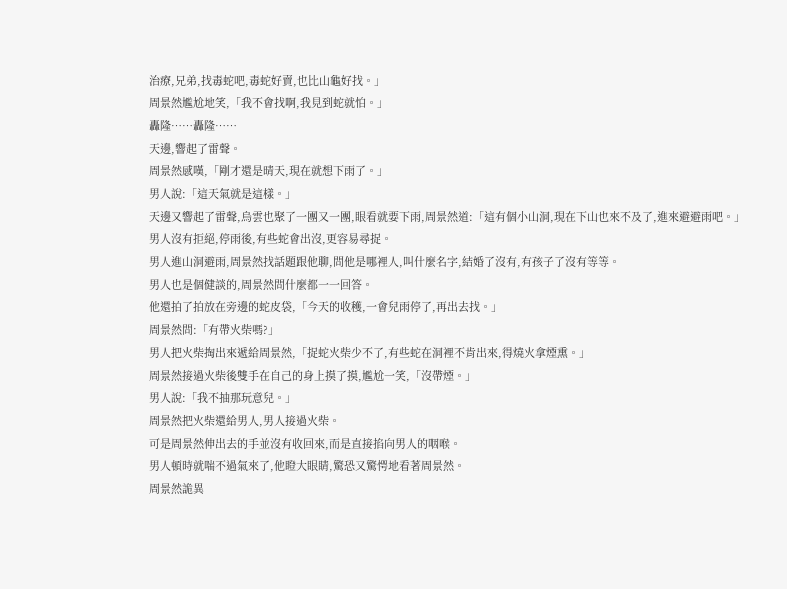治療,兄弟,找毒蛇吧,毒蛇好賣,也比山龜好找。」
周景然尷尬地笑,「我不會找啊,我見到蛇就怕。」
轟隆……轟隆……
天邊,響起了雷聲。
周景然感嘆,「剛才還是晴天,現在就想下雨了。」
男人說:「這天氣就是這樣。」
天邊又響起了雷聲,烏雲也聚了一團又一團,眼看就要下雨,周景然道:「這有個小山洞,現在下山也來不及了,進來避避雨吧。」
男人沒有拒絕,停雨後,有些蛇會出沒,更容易尋捉。
男人進山洞避雨,周景然找話題跟他聊,問他是哪裡人,叫什麼名字,結婚了沒有,有孩子了沒有等等。
男人也是個健談的,周景然問什麼都一一回答。
他還拍了拍放在旁邊的蛇皮袋,「今天的收穫,一會兒雨停了,再出去找。」
周景然問:「有帶火柴嗎?」
男人把火柴掏出來遞給周景然,「捉蛇火柴少不了,有些蛇在洞裡不肯出來,得燒火拿煙熏。」
周景然接過火柴後雙手在自己的身上摸了摸,尷尬一笑,「沒帶煙。」
男人說:「我不抽那玩意兒。」
周景然把火柴還給男人,男人接過火柴。
可是周景然伸出去的手並沒有收回來,而是直接掐向男人的咽喉。
男人頓時就喘不過氣來了,他瞪大眼睛,驚恐又驚愕地看著周景然。
周景然詭異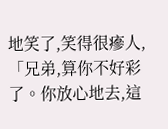地笑了,笑得很瘮人,「兄弟,算你不好彩了。你放心地去,這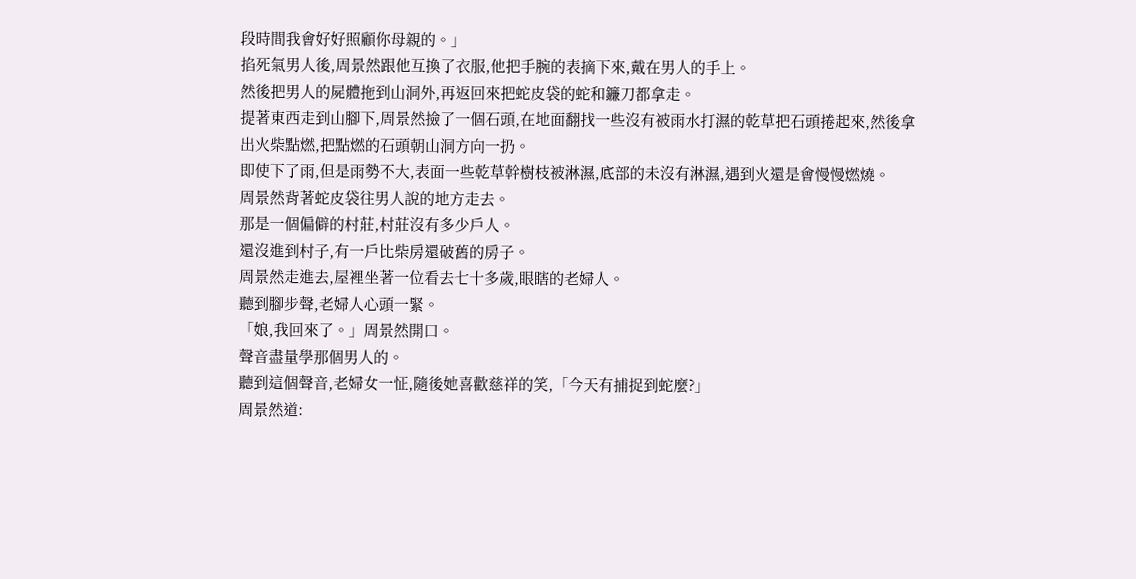段時間我會好好照顧你母親的。」
掐死氣男人後,周景然跟他互換了衣服,他把手腕的表摘下來,戴在男人的手上。
然後把男人的屍體拖到山洞外,再返回來把蛇皮袋的蛇和鐮刀都拿走。
提著東西走到山腳下,周景然撿了一個石頭,在地面翻找一些沒有被雨水打濕的乾草把石頭捲起來,然後拿出火柴點燃,把點燃的石頭朝山洞方向一扔。
即使下了雨,但是雨勢不大,表面一些乾草幹樹枝被淋濕,底部的未沒有淋濕,遇到火還是會慢慢燃燒。
周景然背著蛇皮袋往男人說的地方走去。
那是一個偏僻的村莊,村莊沒有多少戶人。
還沒進到村子,有一戶比柴房還破舊的房子。
周景然走進去,屋裡坐著一位看去七十多歲,眼瞎的老婦人。
聽到腳步聲,老婦人心頭一緊。
「娘,我回來了。」周景然開口。
聲音盡量學那個男人的。
聽到這個聲音,老婦女一怔,隨後她喜歡慈祥的笑,「今天有捕捉到蛇麼?」
周景然道: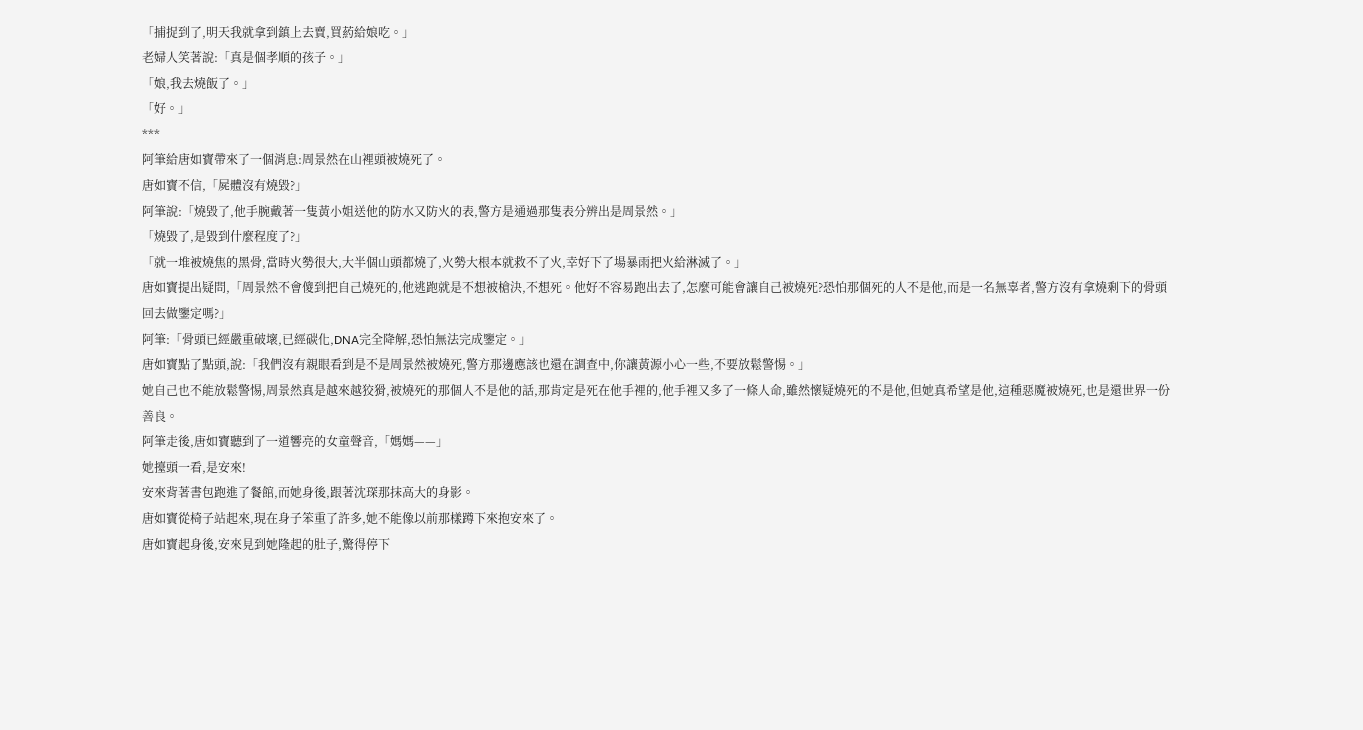「捕捉到了,明天我就拿到鎮上去賣,買葯給娘吃。」
老婦人笑著說:「真是個孝順的孩子。」
「娘,我去燒飯了。」
「好。」
***
阿筆給唐如寶帶來了一個消息:周景然在山裡頭被燒死了。
唐如寶不信,「屍體沒有燒毀?」
阿筆說:「燒毀了,他手腕戴著一隻黃小姐送他的防水又防火的表,警方是通過那隻表分辨出是周景然。」
「燒毀了,是毀到什麼程度了?」
「就一堆被燒焦的黑骨,當時火勢很大,大半個山頭都燒了,火勢大根本就救不了火,幸好下了場暴雨把火給淋滅了。」
唐如寶提出疑問,「周景然不會傻到把自己燒死的,他逃跑就是不想被槍決,不想死。他好不容易跑出去了,怎麼可能會讓自己被燒死?恐怕那個死的人不是他,而是一名無辜者,警方沒有拿燒剩下的骨頭回去做鑒定嗎?」
阿筆:「骨頭已經嚴重破壞,已經碳化,DNA完全降解,恐怕無法完成鑒定。」
唐如寶點了點頭,說:「我們沒有親眼看到是不是周景然被燒死,警方那邊應該也還在調查中,你讓黃源小心一些,不要放鬆警惕。」
她自己也不能放鬆警惕,周景然真是越來越狡猾,被燒死的那個人不是他的話,那肯定是死在他手裡的,他手裡又多了一條人命,雖然懷疑燒死的不是他,但她真希望是他,這種惡魔被燒死,也是還世界一份善良。
阿筆走後,唐如寶聽到了一道響亮的女童聲音,「媽媽——」
她擡頭一看,是安來!
安來背著書包跑進了餐館,而她身後,跟著沈琛那抹高大的身影。
唐如寶從椅子站起來,現在身子笨重了許多,她不能像以前那樣蹲下來抱安來了。
唐如寶起身後,安來見到她隆起的肚子,驚得停下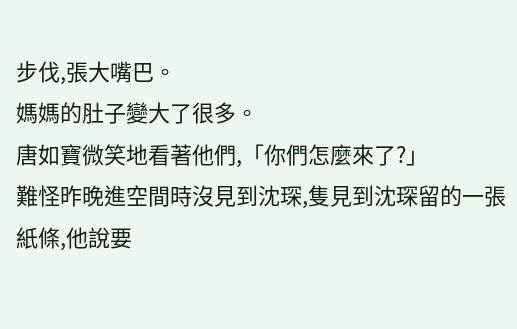步伐,張大嘴巴。
媽媽的肚子變大了很多。
唐如寶微笑地看著他們,「你們怎麼來了?」
難怪昨晚進空間時沒見到沈琛,隻見到沈琛留的一張紙條,他說要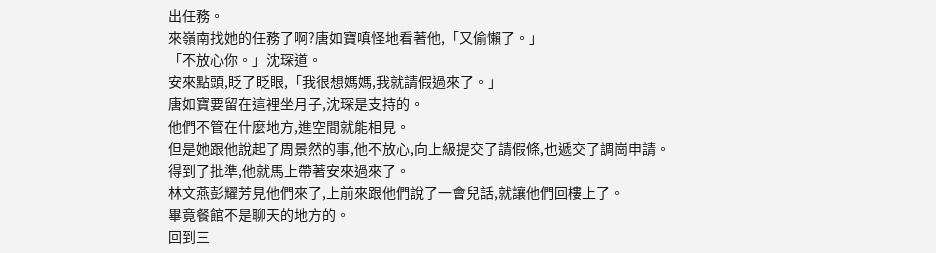出任務。
來嶺南找她的任務了啊?唐如寶嗔怪地看著他,「又偷懶了。」
「不放心你。」沈琛道。
安來點頭,眨了眨眼,「我很想媽媽,我就請假過來了。」
唐如寶要留在這裡坐月子,沈琛是支持的。
他們不管在什麼地方,進空間就能相見。
但是她跟他說起了周景然的事,他不放心,向上級提交了請假條,也遞交了調崗申請。
得到了批準,他就馬上帶著安來過來了。
林文燕彭耀芳見他們來了,上前來跟他們說了一會兒話,就讓他們回樓上了。
畢竟餐館不是聊天的地方的。
回到三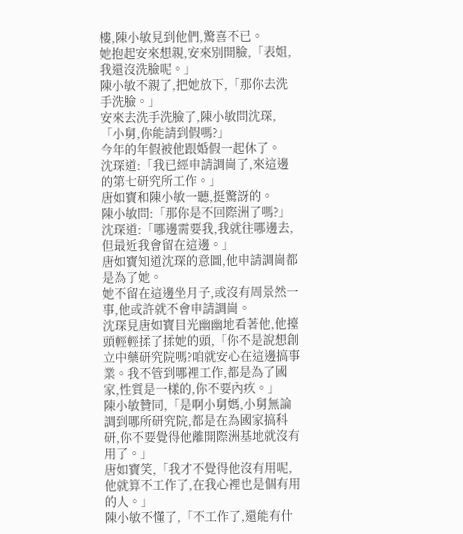樓,陳小敏見到他們,驚喜不已。
她抱起安來想親,安來別開臉,「表姐,我還沒洗臉呢。」
陳小敏不親了,把她放下,「那你去洗手洗臉。」
安來去洗手洗臉了,陳小敏問沈琛,「小舅,你能請到假嗎?」
今年的年假被他跟婚假一起休了。
沈琛道:「我已經申請調崗了,來這邊的第七研究所工作。」
唐如寶和陳小敏一聽,挺驚訝的。
陳小敏問:「那你是不回際洲了嗎?」
沈琛道:「哪邊需要我,我就往哪邊去,但最近我會留在這邊。」
唐如寶知道沈琛的意圖,他申請調崗都是為了她。
她不留在這邊坐月子,或沒有周景然一事,他或許就不會申請調崗。
沈琛見唐如寶目光幽幽地看著他,他擡頭輕輕揉了揉她的頭,「你不是說想創立中藥研究院嗎?咱就安心在這邊搞事業。我不管到哪裡工作,都是為了國家,性質是一樣的,你不要內疚。」
陳小敏贊同,「是啊小舅媽,小舅無論調到哪所研究院,都是在為國家搞科研,你不要覺得他離開際洲基地就沒有用了。」
唐如寶笑,「我才不覺得他沒有用呢,他就算不工作了,在我心裡也是個有用的人。」
陳小敏不懂了,「不工作了,還能有什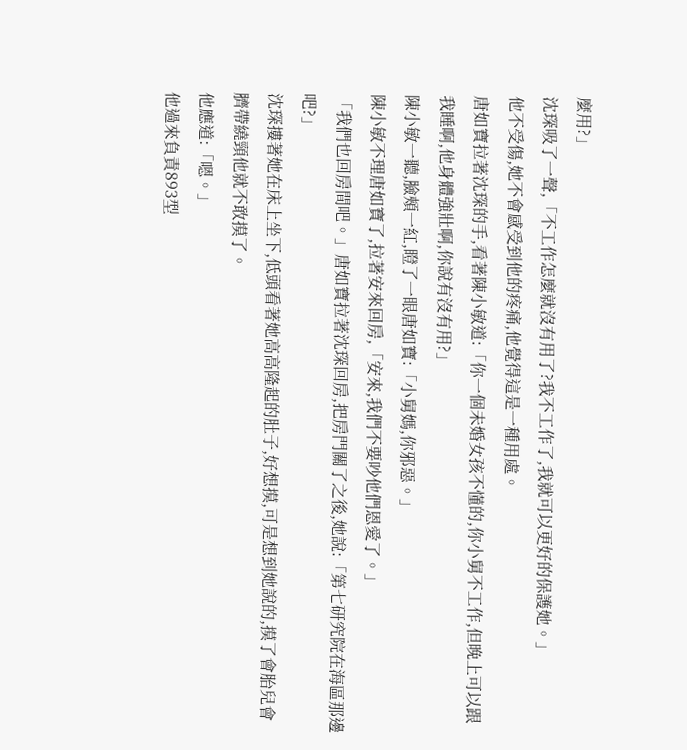麼用?」
沈琛吸了一聲,「不工作怎麼就沒有用了?我不工作了,我就可以更好的保護她。」
他不受傷,她不會感受到他的疼痛,他覺得這是一種用處。
唐如寶拉著沈琛的手,看著陳小敏道:「你一個未婚女孩不懂的,你小舅不工作,但晚上可以跟我睡啊,他身體強壯啊,你說有沒有用?」
陳小敏一聽,臉頰一紅,瞪了一眼唐如寶:「小舅媽,你邪惡。」
陳小敏不理唐如寶了,拉著安來回房,「安來,我們不要吵他們恩愛了。」
「我們也回房間吧。」唐如寶拉著沈琛回房,把房門關了之後,她說:「第七研究院在海區那邊吧?」
沈琛摟著她在床上坐下,低頭看著她高高隆起的肚子,好想摸,可是想到她說的,摸了會胎兒會臍帶繞頸他就不敢摸了。
他應道:「嗯。」
他過來負責893型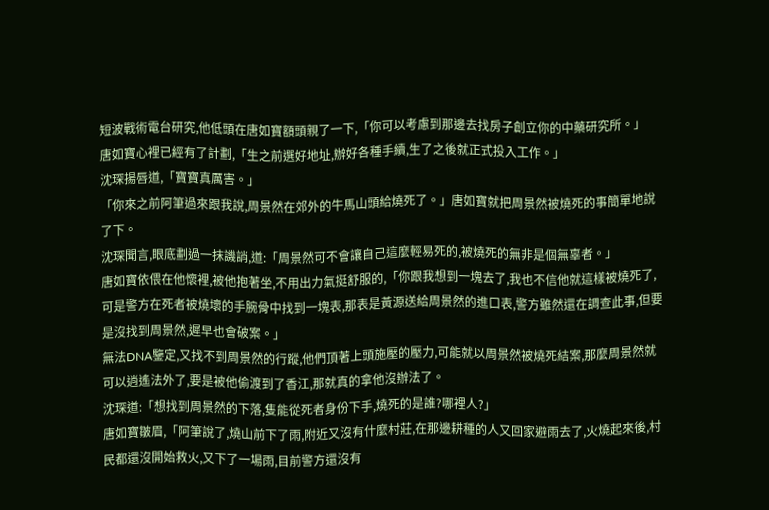短波戰術電台研究,他低頭在唐如寶額頭親了一下,「你可以考慮到那邊去找房子創立你的中藥研究所。」
唐如寶心裡已經有了計劃,「生之前選好地址,辦好各種手續,生了之後就正式投入工作。」
沈琛揚唇道,「寶寶真厲害。」
「你來之前阿筆過來跟我說,周景然在郊外的牛馬山頭給燒死了。」唐如寶就把周景然被燒死的事簡單地說了下。
沈琛聞言,眼底劃過一抹譏誚,道:「周景然可不會讓自己這麼輕易死的,被燒死的無非是個無辜者。」
唐如寶依偎在他懷裡,被他抱著坐,不用出力氣挺舒服的,「你跟我想到一塊去了,我也不信他就這樣被燒死了,可是警方在死者被燒壞的手腕骨中找到一塊表,那表是黃源送給周景然的進口表,警方雖然還在調查此事,但要是沒找到周景然,遲早也會破案。」
無法DNA鑒定,又找不到周景然的行蹤,他們頂著上頭施壓的壓力,可能就以周景然被燒死結案,那麼周景然就可以逍遙法外了,要是被他偷渡到了香江,那就真的拿他沒辦法了。
沈琛道:「想找到周景然的下落,隻能從死者身份下手,燒死的是誰?哪裡人?」
唐如寶皺眉,「阿筆說了,燒山前下了雨,附近又沒有什麼村莊,在那邊耕種的人又回家避雨去了,火燒起來後,村民都還沒開始救火,又下了一場雨,目前警方還沒有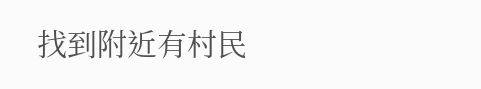找到附近有村民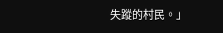失蹤的村民。」